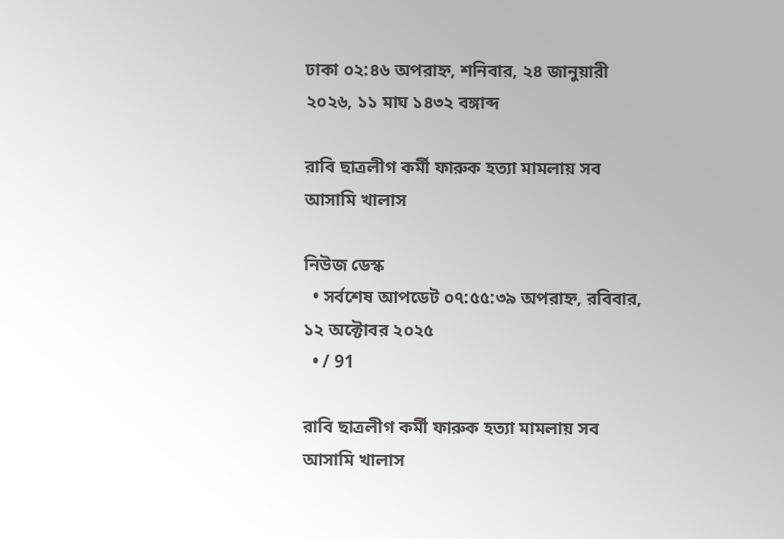ঢাকা ০২:৪৬ অপরাহ্ন, শনিবার, ২৪ জানুয়ারী ২০২৬, ১১ মাঘ ১৪৩২ বঙ্গাব্দ

রাবি ছাত্রলীগ কর্মী ফারুক হত্যা মামলায় সব আসামি খালাস

নিউজ ডেস্ক
  • সর্বশেষ আপডেট ০৭:৫৫:৩৯ অপরাহ্ন, রবিবার, ১২ অক্টোবর ২০২৫
  • / 91

রাবি ছাত্রলীগ কর্মী ফারুক হত্যা মামলায় সব আসামি খালাস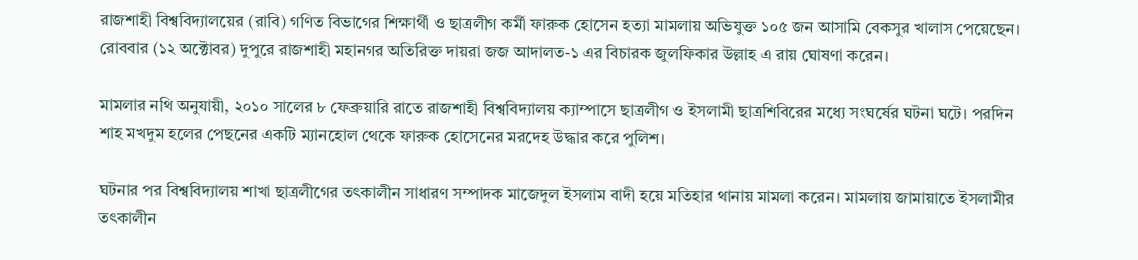রাজশাহী বিশ্ববিদ্যালয়ের (রাবি) গণিত বিভাগের শিক্ষার্থী ও ছাত্রলীগ কর্মী ফারুক হোসেন হত্যা মামলায় অভিযুক্ত ১০৫ জন আসামি বেকসুর খালাস পেয়েছেন। রোববার (১২ অক্টোবর) দুপুরে রাজশাহী মহানগর অতিরিক্ত দায়রা জজ আদালত-১ এর বিচারক জুলফিকার উল্লাহ এ রায় ঘোষণা করেন।

মামলার নথি অনুযায়ী, ২০১০ সালের ৮ ফেব্রুয়ারি রাতে রাজশাহী বিশ্ববিদ্যালয় ক্যাম্পাসে ছাত্রলীগ ও ইসলামী ছাত্রশিবিরের মধ্যে সংঘর্ষের ঘটনা ঘটে। পরদিন শাহ মখদুম হলের পেছনের একটি ম্যানহোল থেকে ফারুক হোসেনের মরদেহ উদ্ধার করে পুলিশ।

ঘটনার পর বিশ্ববিদ্যালয় শাখা ছাত্রলীগের তৎকালীন সাধারণ সম্পাদক মাজেদুল ইসলাম বাদী হয়ে মতিহার থানায় মামলা করেন। মামলায় জামায়াতে ইসলামীর তৎকালীন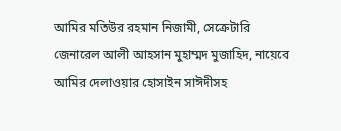আমির মতিউর রহমান নিজামী, সেক্রেটারি জেনারেল আলী আহসান মুহাম্মদ মুজাহিদ, নায়েবে আমির দেলাওয়ার হোসাইন সাঈদীসহ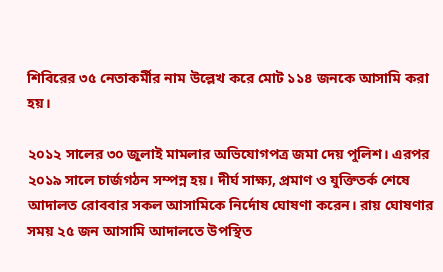শিবিরের ৩৫ নেতাকর্মীর নাম উল্লেখ করে মোট ১১৪ জনকে আসামি করা হয়।

২০১২ সালের ৩০ জুলাই মামলার অভিযোগপত্র জমা দেয় পুলিশ। এরপর ২০১৯ সালে চার্জগঠন সম্পন্ন হয়। দীর্ঘ সাক্ষ্য, প্রমাণ ও যুক্তিতর্ক শেষে আদালত রোববার সকল আসামিকে নির্দোষ ঘোষণা করেন। রায় ঘোষণার সময় ২৫ জন আসামি আদালতে উপস্থিত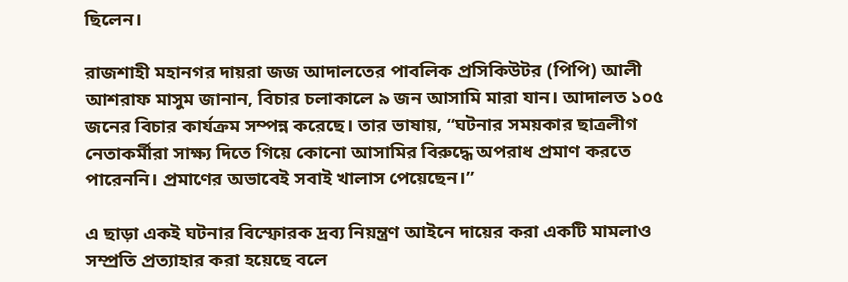ছিলেন।

রাজশাহী মহানগর দায়রা জজ আদালতের পাবলিক প্রসিকিউটর (পিপি) আলী আশরাফ মাসুম জানান, বিচার চলাকালে ৯ জন আসামি মারা যান। আদালত ১০৫ জনের বিচার কার্যক্রম সম্পন্ন করেছে। তার ভাষায়, “ঘটনার সময়কার ছাত্রলীগ নেতাকর্মীরা সাক্ষ্য দিতে গিয়ে কোনো আসামির বিরুদ্ধে অপরাধ প্রমাণ করতে পারেননি। প্রমাণের অভাবেই সবাই খালাস পেয়েছেন।”

এ ছাড়া একই ঘটনার বিস্ফোরক দ্রব্য নিয়ন্ত্রণ আইনে দায়ের করা একটি মামলাও সম্প্রতি প্রত্যাহার করা হয়েছে বলে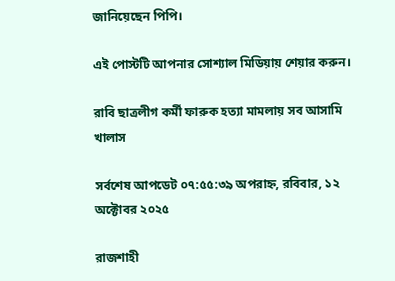জানিয়েছেন পিপি।

এই পোস্টটি আপনার সোশ্যাল মিডিয়ায় শেয়ার করুন।

রাবি ছাত্রলীগ কর্মী ফারুক হত্যা মামলায় সব আসামি খালাস

সর্বশেষ আপডেট ০৭:৫৫:৩৯ অপরাহ্ন, রবিবার, ১২ অক্টোবর ২০২৫

রাজশাহী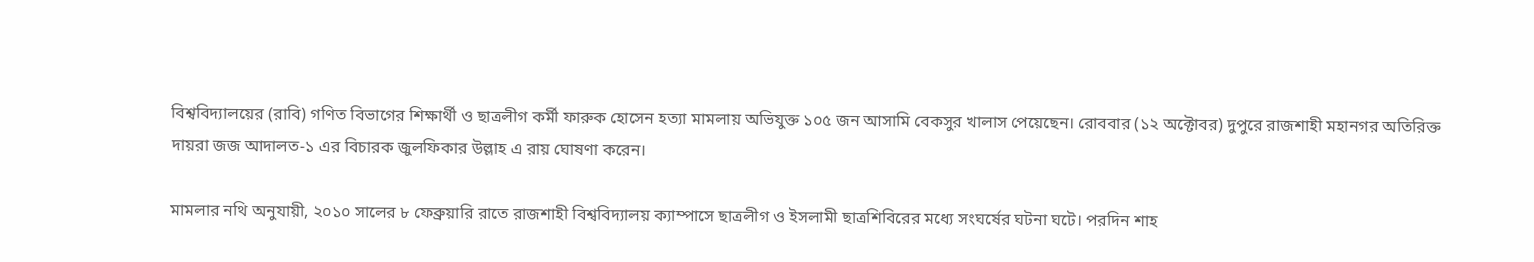বিশ্ববিদ্যালয়ের (রাবি) গণিত বিভাগের শিক্ষার্থী ও ছাত্রলীগ কর্মী ফারুক হোসেন হত্যা মামলায় অভিযুক্ত ১০৫ জন আসামি বেকসুর খালাস পেয়েছেন। রোববার (১২ অক্টোবর) দুপুরে রাজশাহী মহানগর অতিরিক্ত দায়রা জজ আদালত-১ এর বিচারক জুলফিকার উল্লাহ এ রায় ঘোষণা করেন।

মামলার নথি অনুযায়ী, ২০১০ সালের ৮ ফেব্রুয়ারি রাতে রাজশাহী বিশ্ববিদ্যালয় ক্যাম্পাসে ছাত্রলীগ ও ইসলামী ছাত্রশিবিরের মধ্যে সংঘর্ষের ঘটনা ঘটে। পরদিন শাহ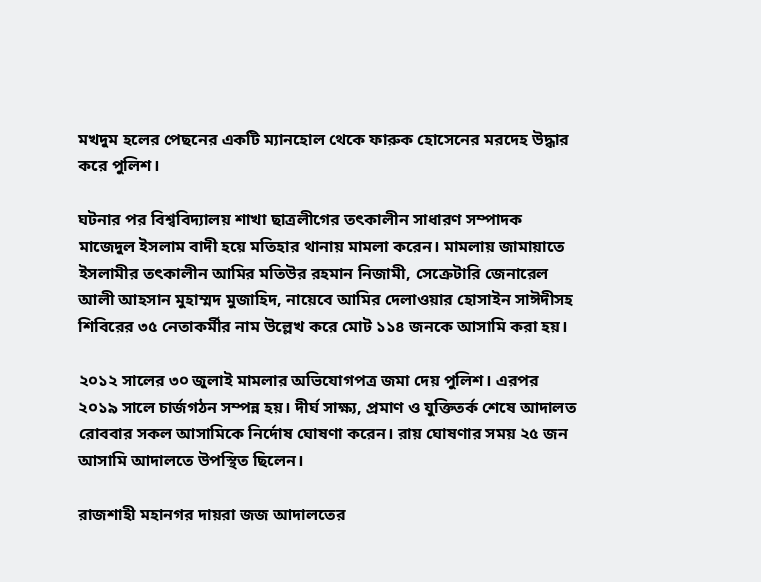মখদুম হলের পেছনের একটি ম্যানহোল থেকে ফারুক হোসেনের মরদেহ উদ্ধার করে পুলিশ।

ঘটনার পর বিশ্ববিদ্যালয় শাখা ছাত্রলীগের তৎকালীন সাধারণ সম্পাদক মাজেদুল ইসলাম বাদী হয়ে মতিহার থানায় মামলা করেন। মামলায় জামায়াতে ইসলামীর তৎকালীন আমির মতিউর রহমান নিজামী, সেক্রেটারি জেনারেল আলী আহসান মুহাম্মদ মুজাহিদ, নায়েবে আমির দেলাওয়ার হোসাইন সাঈদীসহ শিবিরের ৩৫ নেতাকর্মীর নাম উল্লেখ করে মোট ১১৪ জনকে আসামি করা হয়।

২০১২ সালের ৩০ জুলাই মামলার অভিযোগপত্র জমা দেয় পুলিশ। এরপর ২০১৯ সালে চার্জগঠন সম্পন্ন হয়। দীর্ঘ সাক্ষ্য, প্রমাণ ও যুক্তিতর্ক শেষে আদালত রোববার সকল আসামিকে নির্দোষ ঘোষণা করেন। রায় ঘোষণার সময় ২৫ জন আসামি আদালতে উপস্থিত ছিলেন।

রাজশাহী মহানগর দায়রা জজ আদালতের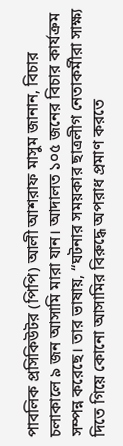পাবলিক প্রসিকিউটর (পিপি) আলী আশরাফ মাসুম জানান, বিচার চলাকালে ৯ জন আসামি মারা যান। আদালত ১০৫ জনের বিচার কার্যক্রম সম্পন্ন করেছে। তার ভাষায়, “ঘটনার সময়কার ছাত্রলীগ নেতাকর্মীরা সাক্ষ্য দিতে গিয়ে কোনো আসামির বিরুদ্ধে অপরাধ প্রমাণ করতে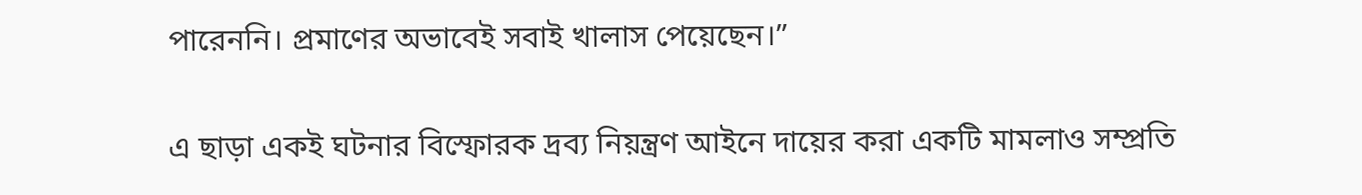পারেননি। প্রমাণের অভাবেই সবাই খালাস পেয়েছেন।”

এ ছাড়া একই ঘটনার বিস্ফোরক দ্রব্য নিয়ন্ত্রণ আইনে দায়ের করা একটি মামলাও সম্প্রতি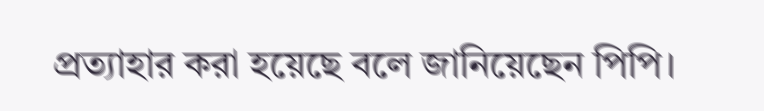প্রত্যাহার করা হয়েছে বলে জানিয়েছেন পিপি।